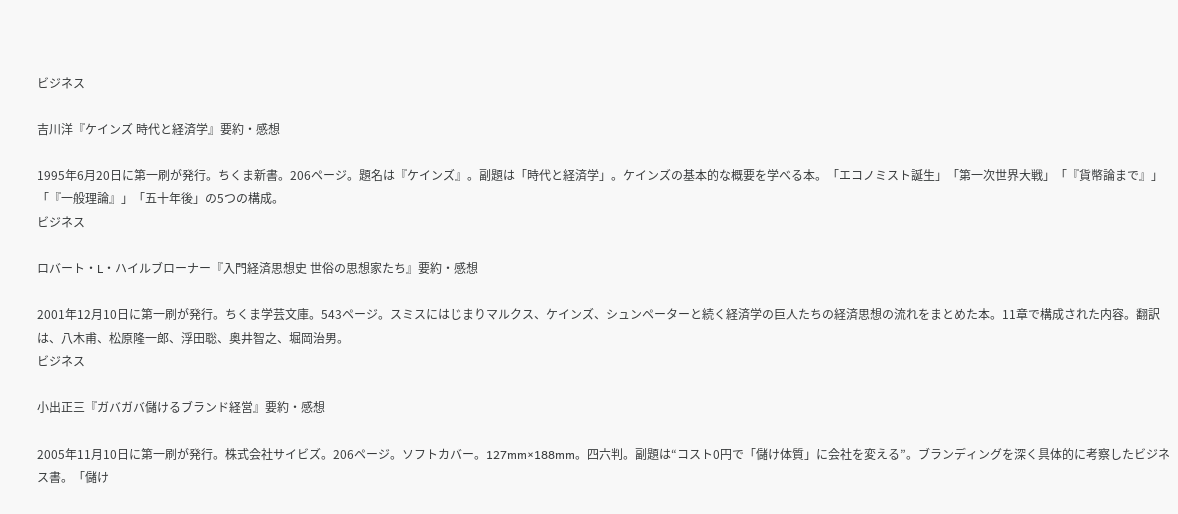ビジネス

吉川洋『ケインズ 時代と経済学』要約・感想

1995年6月20日に第一刷が発行。ちくま新書。206ページ。題名は『ケインズ』。副題は「時代と経済学」。ケインズの基本的な概要を学べる本。「エコノミスト誕生」「第一次世界大戦」「『貨幣論まで』」「『一般理論』」「五十年後」の5つの構成。
ビジネス

ロバート・L・ハイルブローナー『入門経済思想史 世俗の思想家たち』要約・感想

2001年12月10日に第一刷が発行。ちくま学芸文庫。543ページ。スミスにはじまりマルクス、ケインズ、シュンペーターと続く経済学の巨人たちの経済思想の流れをまとめた本。11章で構成された内容。翻訳は、八木甫、松原隆一郎、浮田聡、奥井智之、堀岡治男。
ビジネス

小出正三『ガバガバ儲けるブランド経営』要約・感想

2005年11月10日に第一刷が発行。株式会社サイビズ。206ページ。ソフトカバー。127mm×188mm。四六判。副題は“コスト0円で「儲け体質」に会社を変える”。ブランディングを深く具体的に考察したビジネス書。「儲け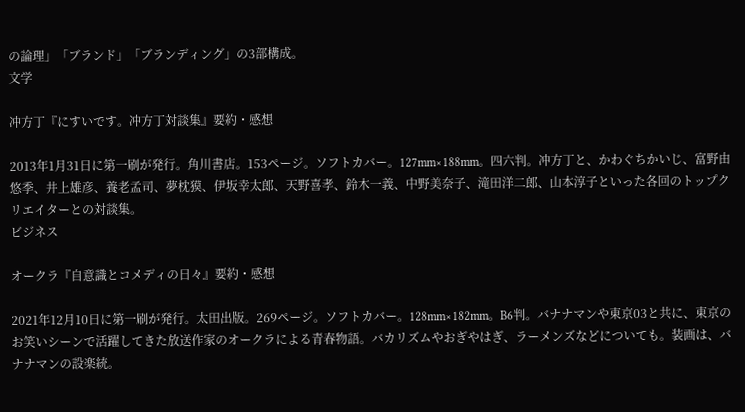の論理」「ブランド」「ブランディング」の3部構成。
文学

冲方丁『にすいです。冲方丁対談集』要約・感想

2013年1月31日に第一刷が発行。角川書店。153ページ。ソフトカバー。127mm×188mm。四六判。冲方丁と、かわぐちかいじ、富野由悠季、井上雄彦、養老孟司、夢枕獏、伊坂幸太郎、天野喜孝、鈴木一義、中野美奈子、滝田洋二郎、山本淳子といった各回のトップクリエイターとの対談集。
ビジネス

オークラ『自意識とコメディの日々』要約・感想

2021年12月10日に第一刷が発行。太田出版。269ページ。ソフトカバー。128mm×182mm。B6判。バナナマンや東京03と共に、東京のお笑いシーンで活躍してきた放送作家のオークラによる青春物語。バカリズムやおぎやはぎ、ラーメンズなどについても。装画は、バナナマンの設楽統。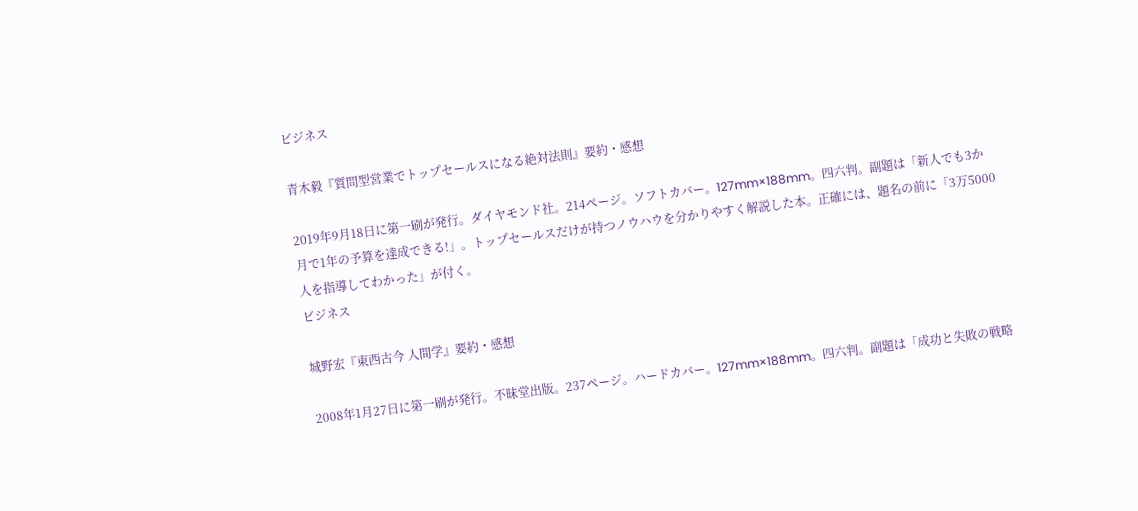ビジネス

青木毅『質問型営業でトップセールスになる絶対法則』要約・感想

2019年9月18日に第一刷が発行。ダイヤモンド社。214ページ。ソフトカバー。127mm×188mm。四六判。副題は「新人でも3か月で1年の予算を達成できる!」。トップセールスだけが持つノウハウを分かりやすく解説した本。正確には、題名の前に「3万5000人を指導してわかった」が付く。
ビジネス

城野宏『東西古今 人間学』要約・感想

2008年1月27日に第一刷が発行。不昧堂出版。237ページ。ハードカバー。127mm×188mm。四六判。副題は「成功と失敗の戦略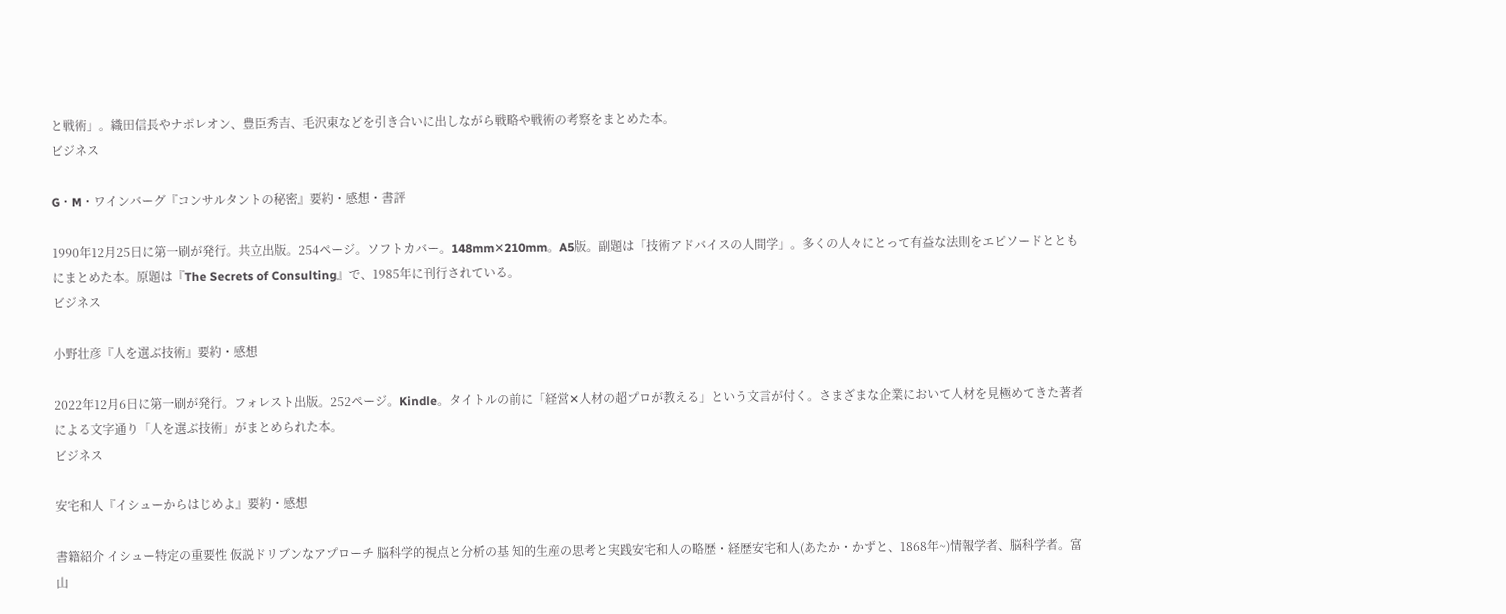と戦術」。織田信長やナポレオン、豊臣秀吉、毛沢東などを引き合いに出しながら戦略や戦術の考察をまとめた本。
ビジネス

G・M・ワインバーグ『コンサルタントの秘密』要約・感想・書評

1990年12月25日に第一刷が発行。共立出版。254ページ。ソフトカバー。148mm✕210mm。A5版。副題は「技術アドバイスの人間学」。多くの人々にとって有益な法則をエピソードとともにまとめた本。原題は『The Secrets of Consulting』で、1985年に刊行されている。
ビジネス

小野壮彦『人を選ぶ技術』要約・感想

2022年12月6日に第一刷が発行。フォレスト出版。252ページ。Kindle。タイトルの前に「経営✕人材の超プロが教える」という文言が付く。さまざまな企業において人材を見極めてきた著者による文字通り「人を選ぶ技術」がまとめられた本。
ビジネス

安宅和人『イシューからはじめよ』要約・感想

書籍紹介 イシュー特定の重要性 仮説ドリブンなアプローチ 脳科学的視点と分析の基 知的生産の思考と実践安宅和人の略歴・経歴安宅和人(あたか・かずと、1868年~)情報学者、脳科学者。富山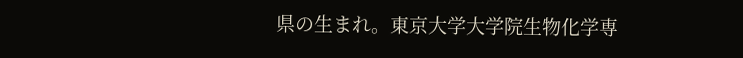県の生まれ。東京大学大学院生物化学専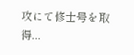攻にて修士号を取得...